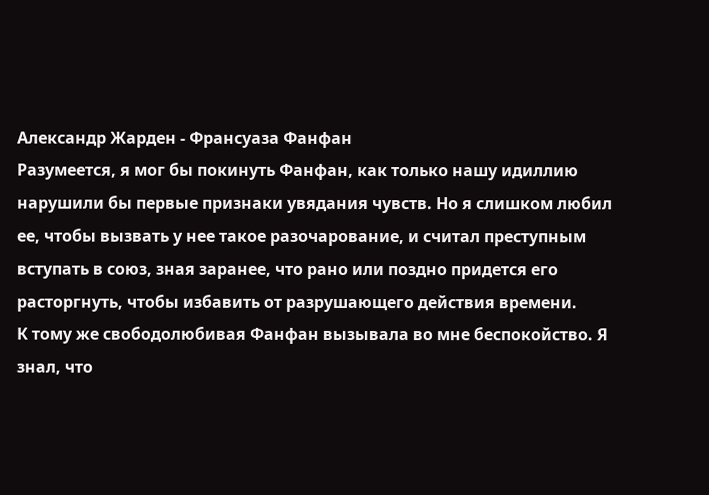Александр Жарден - Франсуаза Фанфан
Разумеется, я мог бы покинуть Фанфан, как только нашу идиллию нарушили бы первые признаки увядания чувств. Но я слишком любил ее, чтобы вызвать у нее такое разочарование, и считал преступным вступать в союз, зная заранее, что рано или поздно придется его расторгнуть, чтобы избавить от разрушающего действия времени.
К тому же свободолюбивая Фанфан вызывала во мне беспокойство. Я знал, что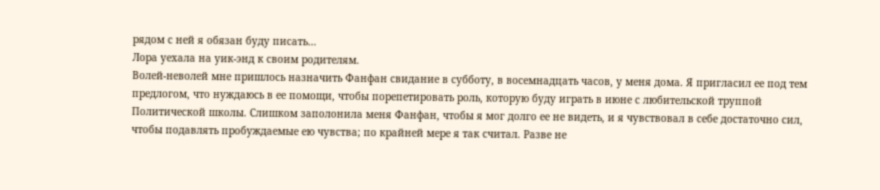рядом с ней я обязан буду писать…
Лора уехала на уик-энд к своим родителям.
Волей-неволей мне пришлось назначить Фанфан свидание в субботу, в восемнадцать часов, у меня дома. Я пригласил ее под тем предлогом, что нуждаюсь в ее помощи, чтобы порепетировать роль, которую буду играть в июне с любительской труппой Политической школы. Слишком заполонила меня Фанфан, чтобы я мог долго ее не видеть, и я чувствовал в себе достаточно сил, чтобы подавлять пробуждаемые ею чувства; по крайней мере я так считал. Разве не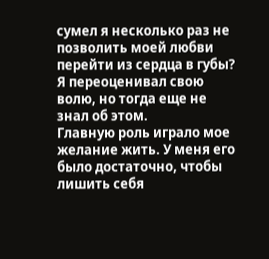сумел я несколько раз не позволить моей любви перейти из сердца в губы?
Я переоценивал свою волю, но тогда еще не знал об этом.
Главную роль играло мое желание жить. У меня его было достаточно, чтобы лишить себя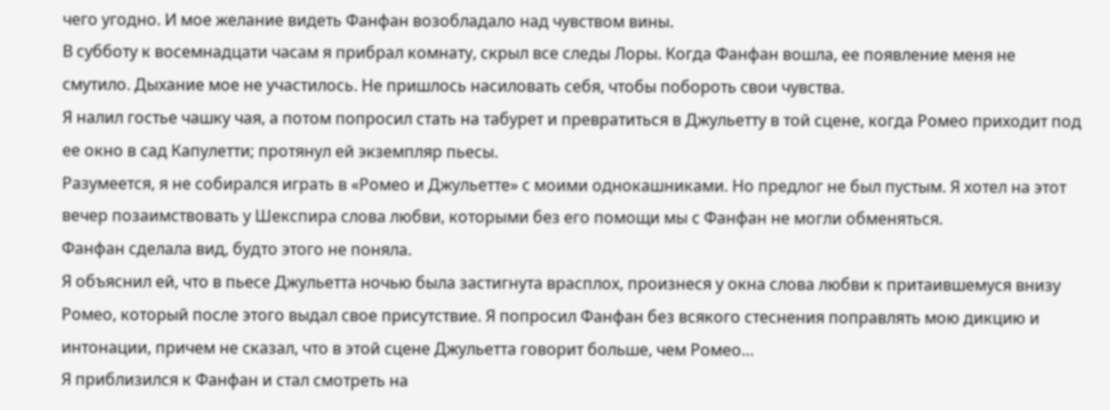чего угодно. И мое желание видеть Фанфан возобладало над чувством вины.
В субботу к восемнадцати часам я прибрал комнату, скрыл все следы Лоры. Когда Фанфан вошла, ее появление меня не смутило. Дыхание мое не участилось. Не пришлось насиловать себя, чтобы побороть свои чувства.
Я налил гостье чашку чая, а потом попросил стать на табурет и превратиться в Джульетту в той сцене, когда Ромео приходит под ее окно в сад Капулетти; протянул ей экземпляр пьесы.
Разумеется, я не собирался играть в «Ромео и Джульетте» с моими однокашниками. Но предлог не был пустым. Я хотел на этот вечер позаимствовать у Шекспира слова любви, которыми без его помощи мы с Фанфан не могли обменяться.
Фанфан сделала вид, будто этого не поняла.
Я объяснил ей, что в пьесе Джульетта ночью была застигнута врасплох, произнеся у окна слова любви к притаившемуся внизу Ромео, который после этого выдал свое присутствие. Я попросил Фанфан без всякого стеснения поправлять мою дикцию и интонации, причем не сказал, что в этой сцене Джульетта говорит больше, чем Ромео…
Я приблизился к Фанфан и стал смотреть на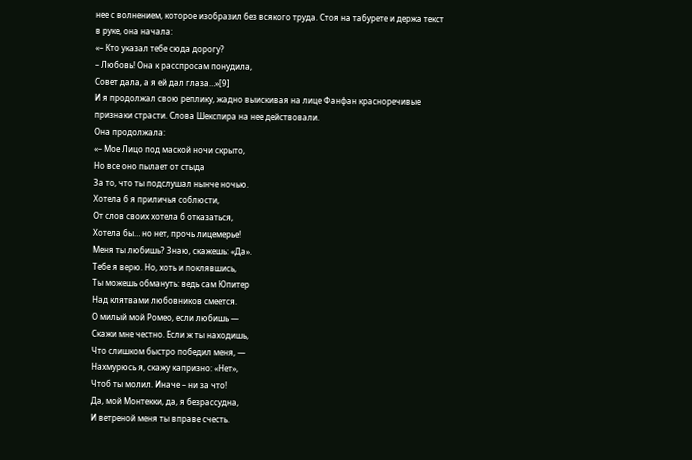нее с волнением, которое изобразил без всякого труда. Стоя на табурете и держа текст в руке, она начала:
«– Кто указал тебе сюда дорогу?
– Любовь! Она к расспросам понудила,
Совет дала, а я ей дал глаза…»[9]
И я продолжал свою реплику, жадно выискивая на лице Фанфан красноречивые признаки страсти. Слова Шекспира на нее действовали.
Она продолжала:
«– Мое Лицо под маской ночи скрыто,
Но все оно пылает от стыда
За то, что ты подслушал нынче ночью.
Хотела б я приличья соблюсти,
От слов своих хотела б отказаться,
Хотела бы… но нет, прочь лицемерье!
Меня ты любишь? Знаю, скажешь: «Да».
Тебе я верю. Но, хоть и поклявшись,
Ты можешь обмануть: ведь сам Юпитер
Над клятвами любовников смеется.
О милый мой Ромео, если любишь —
Скажи мне честно. Если ж ты находишь,
Что слишком быстро победил меня, —
Нахмурюсь я, скажу капризно: «Нет»,
Чтоб ты молил. Иначе – ни за что!
Да, мой Монтекки, да, я безрассудна,
И ветреной меня ты вправе счесть.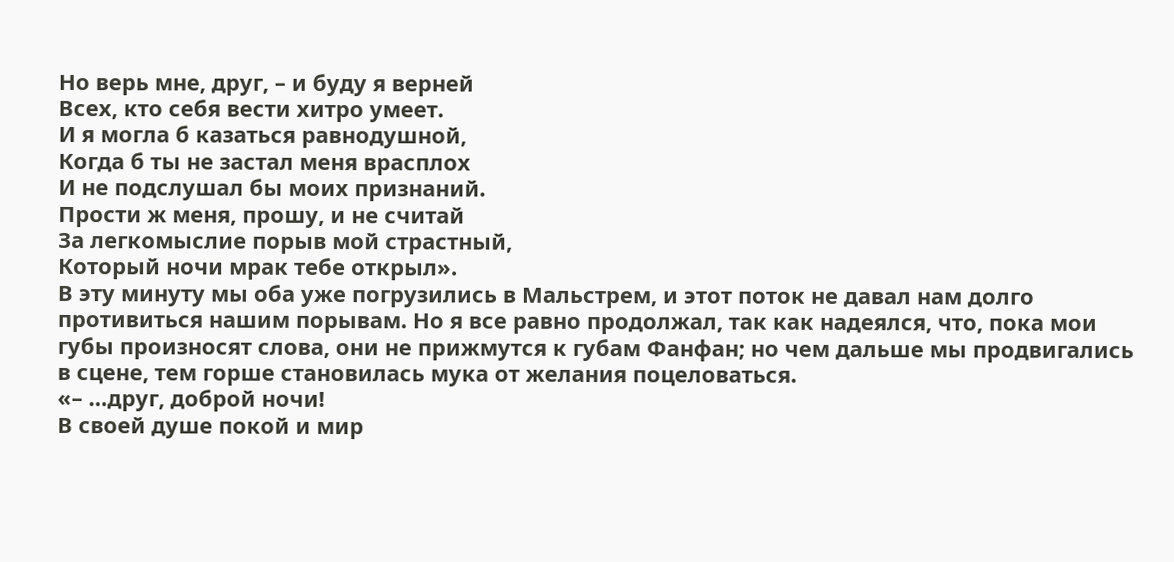Но верь мне, друг, – и буду я верней
Всех, кто себя вести хитро умеет.
И я могла б казаться равнодушной,
Когда б ты не застал меня врасплох
И не подслушал бы моих признаний.
Прости ж меня, прошу, и не считай
За легкомыслие порыв мой страстный,
Который ночи мрак тебе открыл».
В эту минуту мы оба уже погрузились в Мальстрем, и этот поток не давал нам долго противиться нашим порывам. Но я все равно продолжал, так как надеялся, что, пока мои губы произносят слова, они не прижмутся к губам Фанфан; но чем дальше мы продвигались в сцене, тем горше становилась мука от желания поцеловаться.
«– …друг, доброй ночи!
В своей душе покой и мир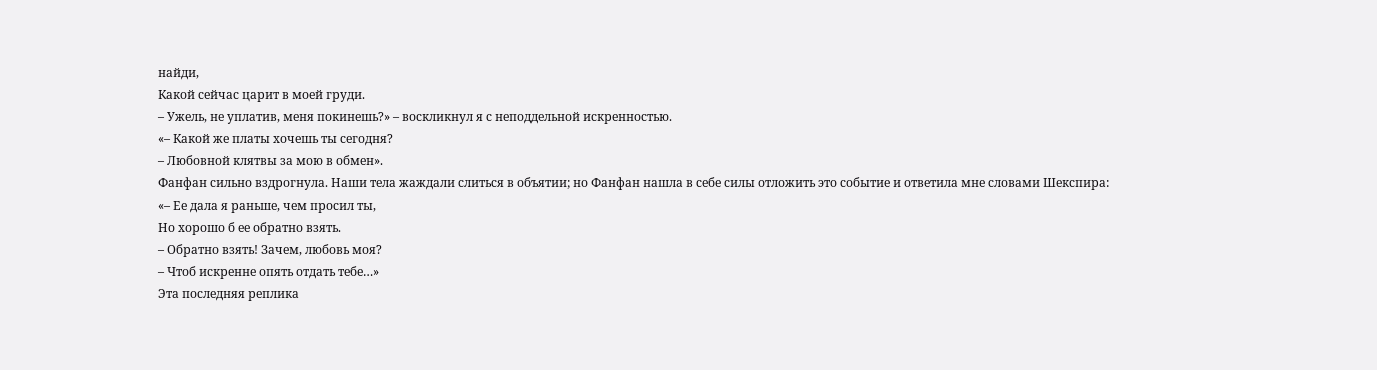найди,
Какой сейчас царит в моей груди.
– Ужель, не уплатив, меня покинешь?» – воскликнул я с неподдельной искренностью.
«– Какой же платы хочешь ты сегодня?
– Любовной клятвы за мою в обмен».
Фанфан сильно вздрогнула. Наши тела жаждали слиться в объятии; но Фанфан нашла в себе силы отложить это событие и ответила мне словами Шекспира:
«– Ее дала я раньше, чем просил ты,
Но хорошо б ее обратно взять.
– Обратно взять! Зачем, любовь моя?
– Чтоб искренне опять отдать тебе…»
Эта последняя реплика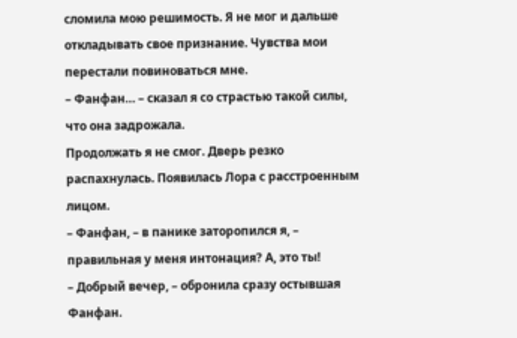сломила мою решимость. Я не мог и дальше откладывать свое признание. Чувства мои перестали повиноваться мне.
– Фанфан… – сказал я со страстью такой силы, что она задрожала.
Продолжать я не смог. Дверь резко распахнулась. Появилась Лора с расстроенным лицом.
– Фанфан, – в панике заторопился я, – правильная у меня интонация? А, это ты!
– Добрый вечер, – обронила сразу остывшая Фанфан.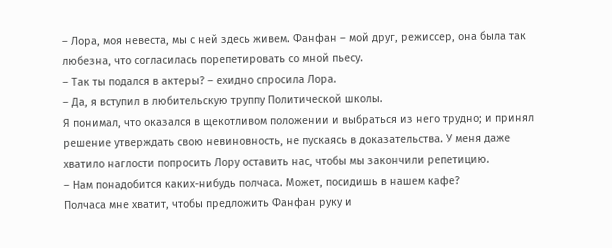– Лора, моя невеста, мы с ней здесь живем. Фанфан – мой друг, режиссер, она была так любезна, что согласилась порепетировать со мной пьесу.
– Так ты подался в актеры? – ехидно спросила Лора.
– Да, я вступил в любительскую труппу Политической школы.
Я понимал, что оказался в щекотливом положении и выбраться из него трудно; и принял решение утверждать свою невиновность, не пускаясь в доказательства. У меня даже хватило наглости попросить Лору оставить нас, чтобы мы закончили репетицию.
– Нам понадобится каких-нибудь полчаса. Может, посидишь в нашем кафе?
Полчаса мне хватит, чтобы предложить Фанфан руку и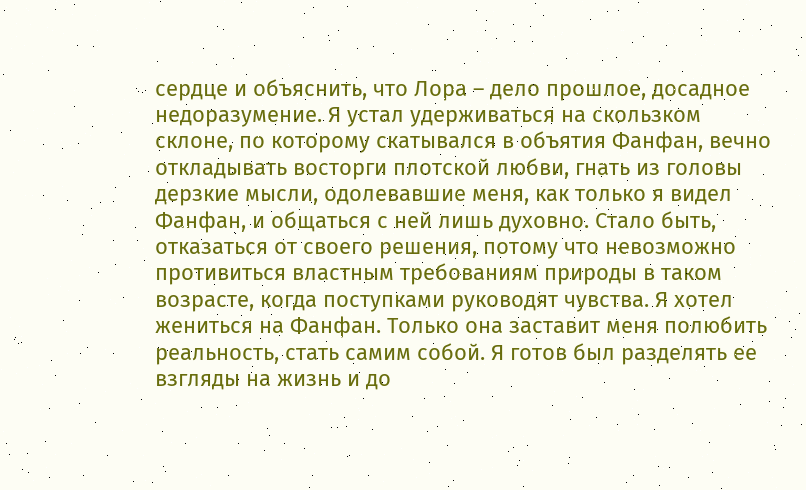сердце и объяснить, что Лора – дело прошлое, досадное недоразумение. Я устал удерживаться на скользком склоне, по которому скатывался в объятия Фанфан, вечно откладывать восторги плотской любви, гнать из головы дерзкие мысли, одолевавшие меня, как только я видел Фанфан, и общаться с ней лишь духовно. Стало быть, отказаться от своего решения, потому что невозможно противиться властным требованиям природы в таком возрасте, когда поступками руководят чувства. Я хотел жениться на Фанфан. Только она заставит меня полюбить реальность, стать самим собой. Я готов был разделять ее взгляды на жизнь и до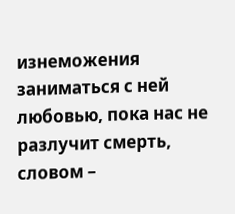изнеможения заниматься с ней любовью, пока нас не разлучит смерть, словом –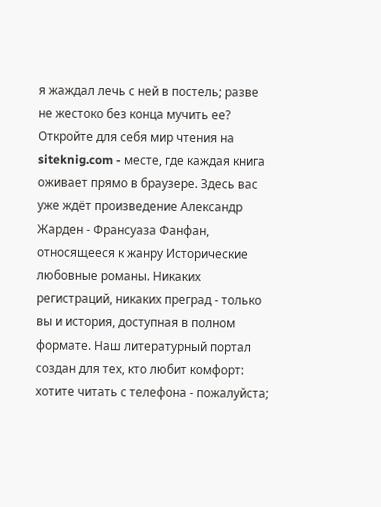я жаждал лечь с ней в постель; разве не жестоко без конца мучить ее?
Откройте для себя мир чтения на siteknig.com - месте, где каждая книга оживает прямо в браузере. Здесь вас уже ждёт произведение Александр Жарден - Франсуаза Фанфан, относящееся к жанру Исторические любовные романы. Никаких регистраций, никаких преград - только вы и история, доступная в полном формате. Наш литературный портал создан для тех, кто любит комфорт: хотите читать с телефона - пожалуйста;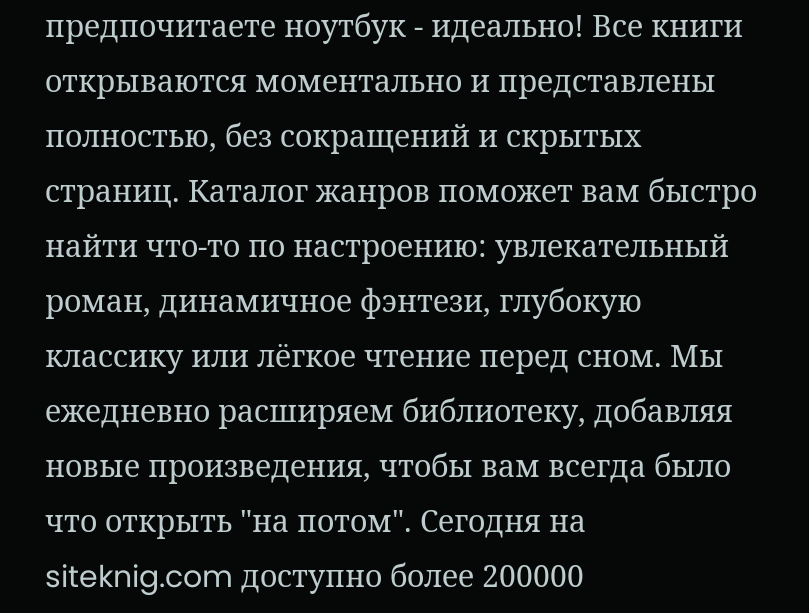предпочитаете ноутбук - идеально! Все книги открываются моментально и представлены полностью, без сокращений и скрытых страниц. Каталог жанров поможет вам быстро найти что-то по настроению: увлекательный роман, динамичное фэнтези, глубокую классику или лёгкое чтение перед сном. Мы ежедневно расширяем библиотеку, добавляя новые произведения, чтобы вам всегда было что открыть "на потом". Сегодня на siteknig.com доступно более 200000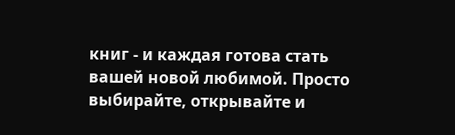книг - и каждая готова стать вашей новой любимой. Просто выбирайте, открывайте и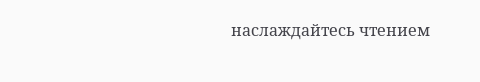наслаждайтесь чтением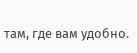там, где вам удобно.